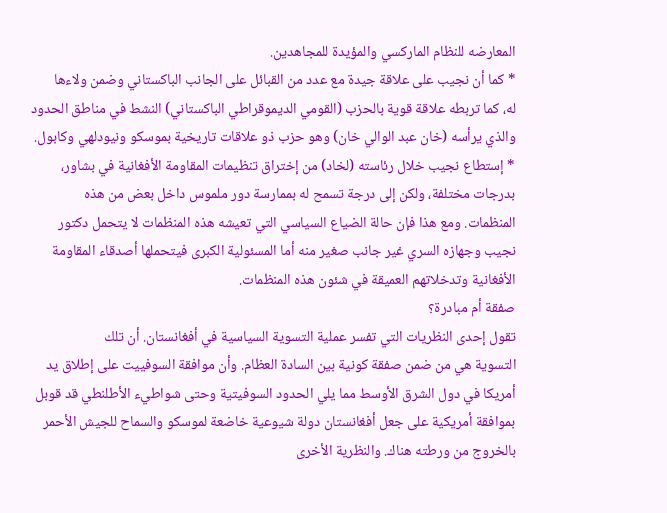المعارضه للنظام الماركسي والمؤيدة للمجاهدين.
* كما أن نجيب على علاقة جيدة مع عدد من القبائل على الجانب الباكستاني وضمن ولاءها
له، كما تربطه علاقة قوية بالحزب (القومي الديموقراطي الباكستاني) النشط في مناطق الحدود
والذي يرأسه (خان عبد الوالي خان) وهو حزب ذو علاقات تاريخية بموسكو ونيودلهي وكابول.
* إستطاع نجيب خلال رئاسته (لخاد) من إختراق تنظيمات المقاومة الأفغانية في بشاور،
بدرجات مختلفة، ولكن إلى درجة تسمح له بممارسة دور ملموس داخل بعض من هذه
المنظمات. ومع هذا فإن حالة الضياع السياسي التي تعيشه هذه المنظمات لا يتحمل دكتور
نجيب وجهازه السري غير جانب صغير منه أما المسئولية الكبرى فيتحملها أصدقاء المقاومة
الأفغانية وتدخلاتهم العميقة في شئون هذه المنظمات.
صفقة أم مبادرة؟
تقول إحدى النظريات التي تفسر عملية التسوية السياسية في أفغانستان. أن تلك
التسوية هي من ضمن صفقة كونية بين السادة العظام. وأن موافقة السوفييت على إطلاق يد
أمريكا في دول الشرق الأوسط مما يلي الحدود السوفيتية وحتى شواطيء الأطلنطي قد قوبل
بموافقة أمريكية على جعل أفغانستان دولة شيوعية خاضعة لموسكو والسماح للجيش الأحمر
بالخروج من ورطته هناك. والنظرية الأخرى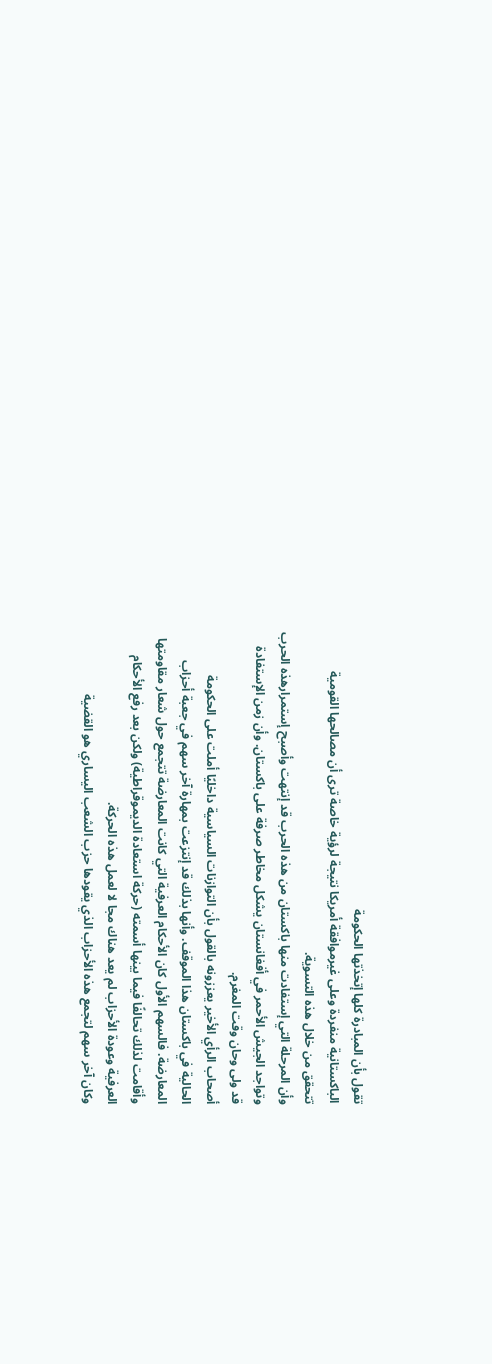تقول بأن المبادرة كلها إتخذتها الحكومة
الباكستانية منفردة وعلى غيرموافقة أمريكا نتيجة لرؤية خاصة ترى أن مصالحها القومية
تتحقق من خلال هذه التسوية.
وأن المرحلة التي إستفادت منها باكستان من هذه الحرب قد إنتهت وأصبح إستمرارهذه الحرب
وتواجد الجيش الأحمر في أفغانستان يشكل مخاطر صرفة على باكستان. وأن زمن الإستفادة
قد ولى وحان وقت المغرم.
أصحاب الرأي الأخير يعززونه بالقول بأن التوازنات السياسية داخليًا أملت على الحكومة
الحالية في باكستان هذا الموقف. وأنها بذلك قد إنتزعت بمهارة آخر سهم في جعبة أحزاب
المعارضة. فالسهم الأول كان الأحكام العرفية التي كانت المعارضة تتجمع حول شعار مقاومتها
وأقامت لذلك تحالفًا فيما بينها أسمته (حركة استعادة الديموقراطية) ولكن بعد رفع الأحكام
العرفية وعودة الأحزاب لم يعد هناك مجا لا لعمل هذه الحركة.
وكان آخر سهم لتجمع هذه الأحزاب الذي يقودها حزب الشعب اليساري هو القضية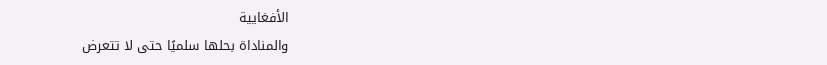الأفغايية
والمناداة بحلها سلميًا حتى لا تتعرض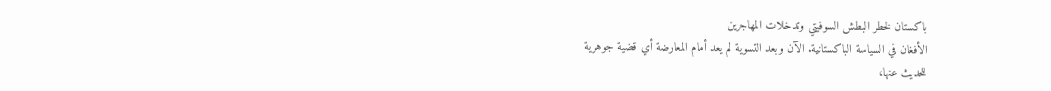باكستان لخطر البطش السوفيتي وتدخلات المهاجرين
الأفغان في السياسة الباكستانية. الآن وبعد التسوية لم يعد أمام المعارضة أي قضية جوهرية
للحديث عنها،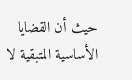حيث أن القضايا الأساسية المتبقية لا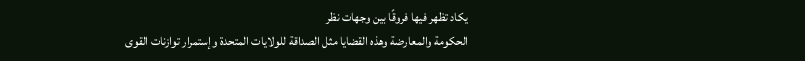يكاد تظهر فيها فروقًا بين وجهات نظر
الحكومة والمعارضة وهذه القضايا مثل الصداقة للولايات المتحدة وإستمرار توازنات القوى